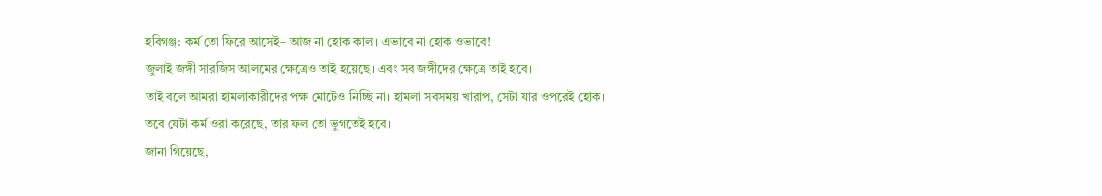হবিগঞ্জ: কর্ম তো ফিরে আসেই– আজ না হোক কাল। এভাবে না হোক ওভাবে!
জুলাই জঙ্গী সারজিস আলমের ক্ষেত্রেও তাই হয়েছে। এবং সব জঙ্গীদের ক্ষেত্রে তাই হবে।
তাই বলে আমরা হামলাকারীদের পক্ষ মোটেও নিচ্ছি না। হামলা সবসময় খারাপ, সেটা যার ওপরেই হোক।
তবে যেটা কর্ম ওরা করেছে, তার ফল তো ভুগতেই হবে।
জানা গিয়েছে,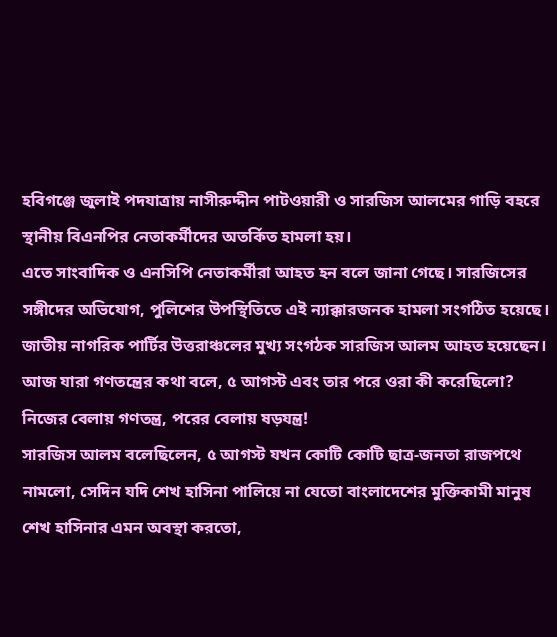হবিগঞ্জে জুলাই পদযাত্রায় নাসীরুদ্দীন পাটওয়ারী ও সারজিস আলমের গাড়ি বহরে স্থানীয় বিএনপির নেতাকর্মীদের অতর্কিত হামলা হয়।
এতে সাংবাদিক ও এনসিপি নেতাকর্মীরা আহত হন বলে জানা গেছে। সারজিসের সঙ্গীদের অভিযোগ, পুলিশের উপস্থিতিতে এই ন্যাক্কারজনক হামলা সংগঠিত হয়েছে।
জাতীয় নাগরিক পার্টির উত্তরাঞ্চলের মুখ্য সংগঠক সারজিস আলম আহত হয়েছেন।
আজ যারা গণতন্ত্রের কথা বলে, ৫ আগস্ট এবং তার পরে ওরা কী করেছিলো?
নিজের বেলায় গণতন্ত্র, পরের বেলায় ষড়যন্ত্র!
সারজিস আলম বলেছিলেন, ৫ আগস্ট যখন কোটি কোটি ছাত্র-জনতা রাজপথে নামলো, সেদিন যদি শেখ হাসিনা পালিয়ে না যেতো বাংলাদেশের মুক্তিকামী মানুষ শেখ হাসিনার এমন অবস্থা করতো,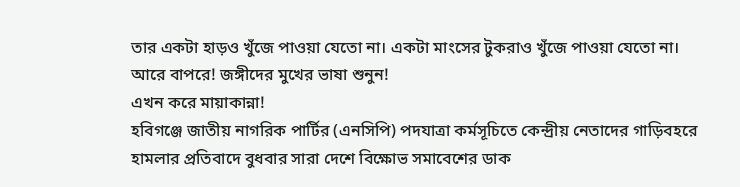তার একটা হাড়ও খুঁজে পাওয়া যেতো না। একটা মাংসের টুকরাও খুঁজে পাওয়া যেতো না।
আরে বাপরে! জঙ্গীদের মুখের ভাষা শুনুন!
এখন করে মায়াকান্না!
হবিগঞ্জে জাতীয় নাগরিক পার্টির (এনসিপি) পদযাত্রা কর্মসূচিতে কেন্দ্রীয় নেতাদের গাড়িবহরে হামলার প্রতিবাদে বুধবার সারা দেশে বিক্ষোভ সমাবেশের ডাক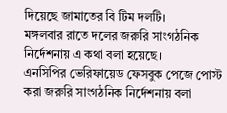দিয়েছে জামাতের বি টিম দলটি।
মঙ্গলবার রাতে দলের জরুরি সাংগঠনিক নির্দেশনায় এ কথা বলা হয়েছে।
এনসিপির ভেরিফায়েড ফেসবুক পেজে পোস্ট করা জরুরি সাংগঠনিক নির্দেশনায় বলা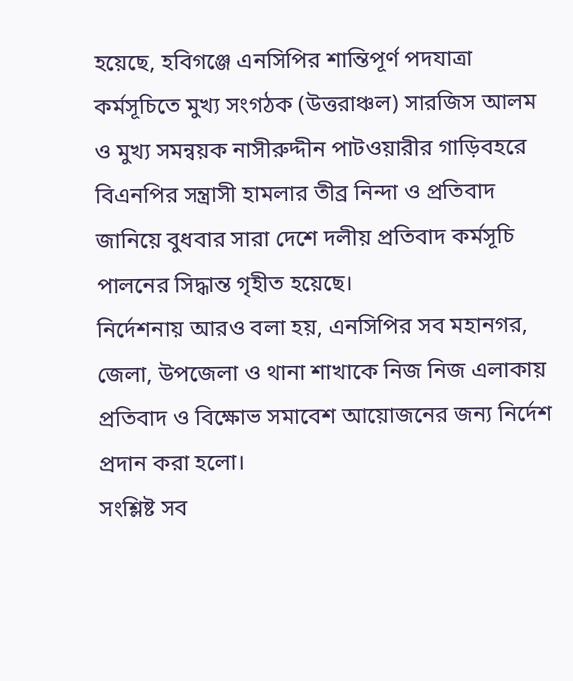হয়েছে, হবিগঞ্জে এনসিপির শান্তিপূর্ণ পদযাত্রা কর্মসূচিতে মুখ্য সংগঠক (উত্তরাঞ্চল) সারজিস আলম ও মুখ্য সমন্বয়ক নাসীরুদ্দীন পাটওয়ারীর গাড়িবহরে বিএনপির সন্ত্রাসী হামলার তীব্র নিন্দা ও প্রতিবাদ জানিয়ে বুধবার সারা দেশে দলীয় প্রতিবাদ কর্মসূচি পালনের সিদ্ধান্ত গৃহীত হয়েছে।
নির্দেশনায় আরও বলা হয়, এনসিপির সব মহানগর, জেলা, উপজেলা ও থানা শাখাকে নিজ নিজ এলাকায় প্রতিবাদ ও বিক্ষোভ সমাবেশ আয়োজনের জন্য নির্দেশ প্রদান করা হলো।
সংশ্লিষ্ট সব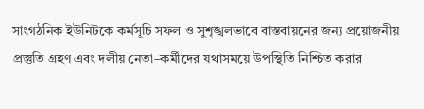সাংগঠনিক ইউনিটকে কর্মসূচি সফল ও সুশৃঙ্খলভাবে বাস্তবায়নের জন্য প্রয়োজনীয় প্রস্তুতি গ্রহণ এবং দলীয় নেতা–কর্মীদের যথাসময়ে উপস্থিতি নিশ্চিত করার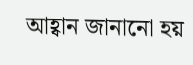আহ্বান জানানো হয়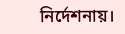নির্দেশনায়।